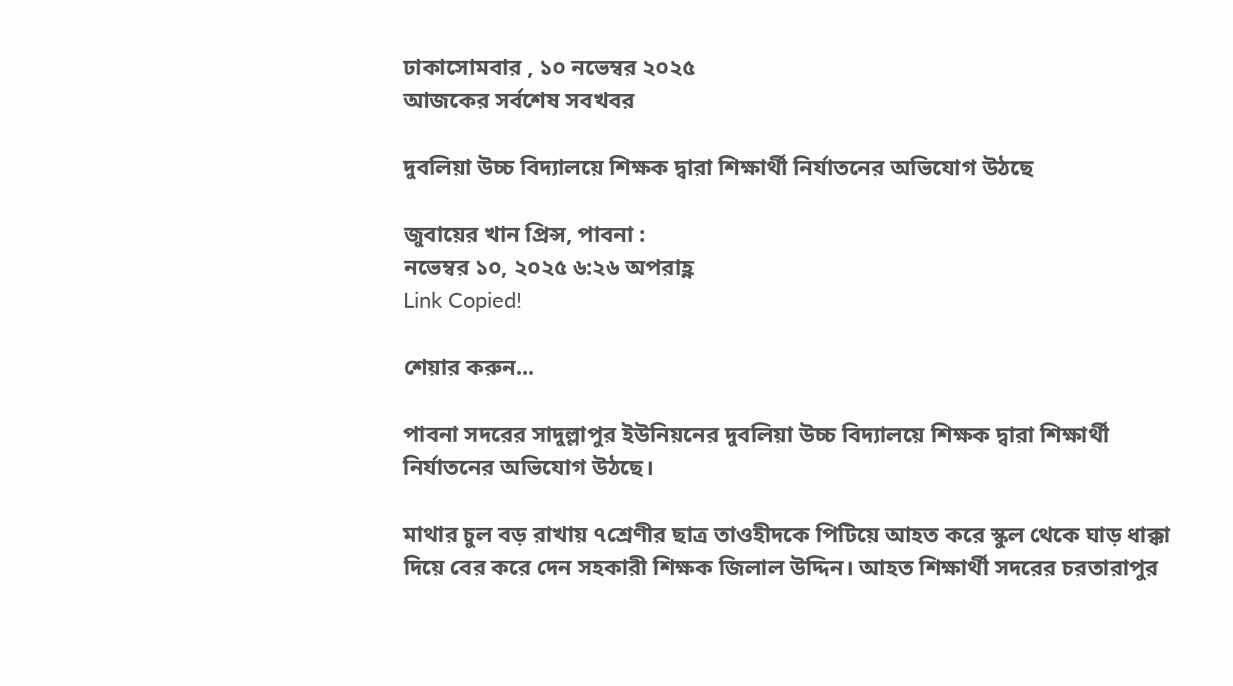ঢাকাসোমবার , ১০ নভেম্বর ২০২৫
আজকের সর্বশেষ সবখবর

দুবলিয়া উচ্চ বিদ্যালয়ে শিক্ষক দ্বারা শিক্ষার্থী নির্যাতনের অভিযোগ উঠছে

জুবায়ের খান প্রিন্স, পাবনা :
নভেম্বর ১০, ২০২৫ ৬:২৬ অপরাহ্ণ
Link Copied!

শেয়ার করুন...

পাবনা সদরের সাদুল্লাপুর ইউনিয়নের দুবলিয়া উচ্চ বিদ্যালয়ে শিক্ষক দ্বারা শিক্ষার্থী নির্যাতনের অভিযোগ উঠছে।

মাথার চুল বড় রাখায় ৭শ্রেণীর ছাত্র তাওহীদকে পিটিয়ে আহত করে স্কুল থেকে ঘাড় ধাক্কা দিয়ে বের করে দেন সহকারী শিক্ষক জিলাল উদ্দিন। আহত শিক্ষার্থী সদরের চরতারাপুর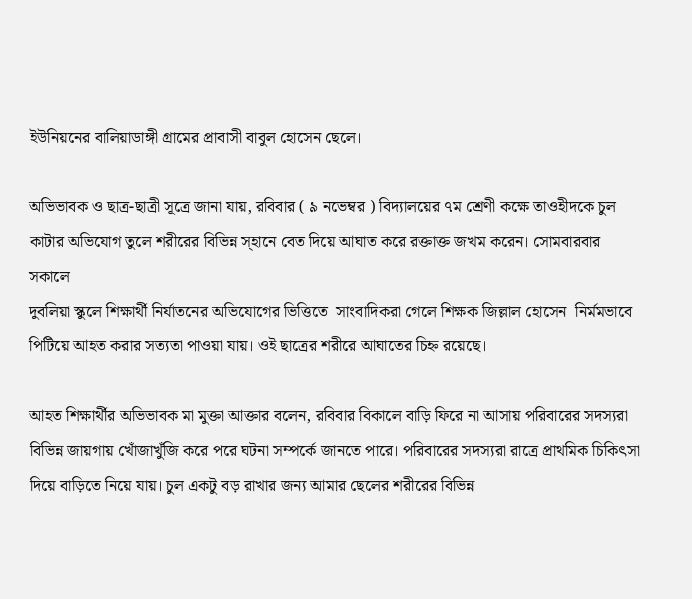ইউনিয়নের বালিয়াডাঙ্গী গ্রামের প্রাবাসী বাবুল হোসেন ছেলে।

অভিভাবক ও ছাত্র-ছাত্রী সূত্রে জানা যায়, রবিবার ( ৯ নভেম্বর ) বিদ্যালয়ের ৭ম শ্রেণী কক্ষে তাওহীদকে চুল কাটার অভিযোগ তুলে শরীরের বিভিন্ন স্হানে বেত দিয়ে আঘাত করে রক্তাক্ত জখম করেন। সোমবারবার সকালে
দুবলিয়া স্কুলে শিক্ষার্থী নির্যাতনের অভিযোগের ভিত্তিতে  সাংবাদিকরা গেলে শিক্ষক জিল্লাল হোসেন  নির্মমভাবে পিটিয়ে আহত করার সত্যতা পাওয়া যায়। ওই ছাত্রের শরীরে আঘাতের চিহ্ন রয়েছে।

আহত শিক্ষার্থীর অভিভাবক মা মুক্তা আক্তার বলেন, রবিবার বিকালে বাড়ি ফিরে না আসায় পরিবারের সদস্যরা বিভিন্ন জায়গায় খোঁজাখুঁজি করে পরে ঘটনা সম্পর্কে জানতে পারে। পরিবারের সদস্যরা রাত্রে প্রাথমিক চিকিৎসা দিয়ে বাড়িতে নিয়ে যায়। চুল একটু বড় রাখার জন্য আমার ছেলের শরীরের বিভিন্ন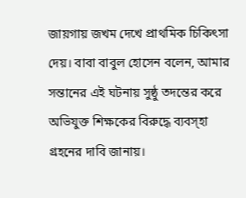জায়গায় জখম দেখে প্রাথমিক চিকিৎসা দেয়। বাবা বাবুল হোসেন বলেন, আমার সন্তানের এই ঘটনায় সুষ্ঠু তদন্তের করে অভিযুক্ত শিক্ষকের বিরুদ্ধে ব্যবস্হা গ্রহনের দাবি জানায়।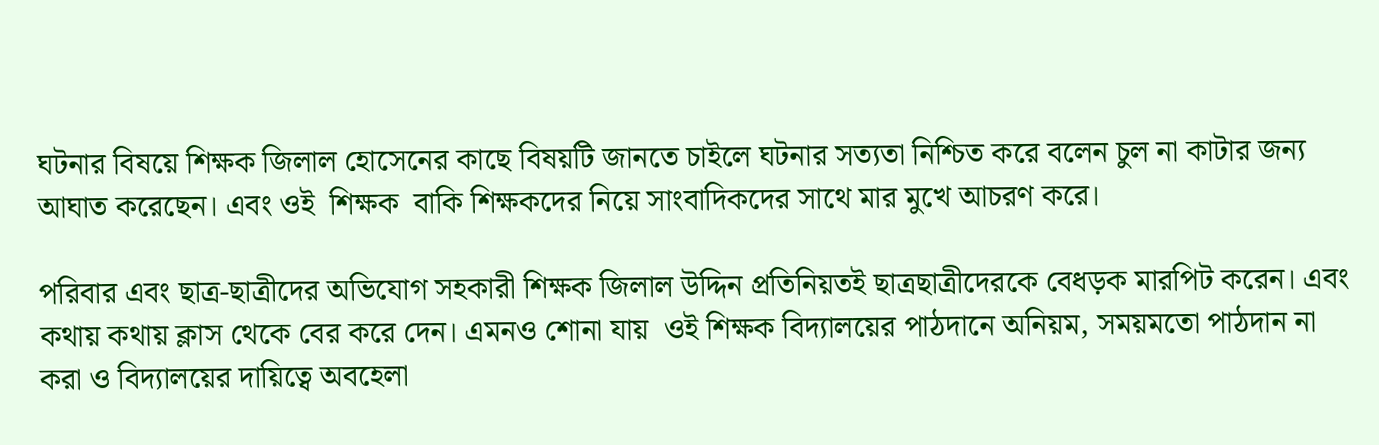ঘটনার বিষয়ে শিক্ষক জিলাল হোসেনের কাছে বিষয়টি জানতে চাইলে ঘটনার সত্যতা নিশ্চিত করে বলেন চুল না কাটার জন্য আঘাত করেছেন। এবং ওই  শিক্ষক  বাকি শিক্ষকদের নিয়ে সাংবাদিকদের সাথে মার মুখে আচরণ করে।

পরিবার এবং ছাত্র-ছাত্রীদের অভিযোগ সহকারী শিক্ষক জিলাল উদ্দিন প্রতিনিয়তই ছাত্রছাত্রীদেরকে বেধড়ক মারপিট করেন। এবং কথায় কথায় ক্লাস থেকে বের করে দেন। এমনও শোনা যায়  ওই শিক্ষক বিদ্যালয়ের পাঠদানে অনিয়ম, সময়মতো পাঠদান না করা ও বিদ্যালয়ের দায়িত্বে অবহেলা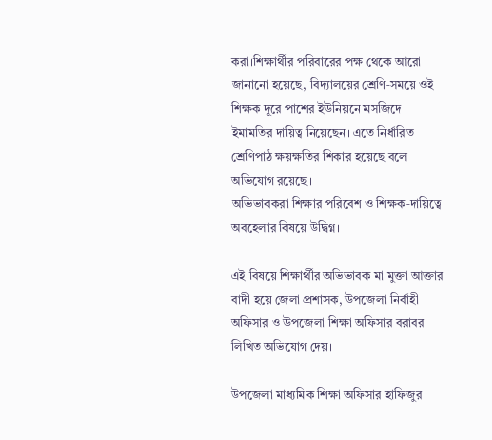করা।শিক্ষার্থীর পরিবারের পক্ষ থেকে আরো জানানো হয়েছে, বিদ্যালয়ের শ্রেণি‑সময়ে ওই শিক্ষক দূরে পাশের ইউনিয়নে মসজিদে ইমামতির দায়িত্ব নিয়েছেন। এতে নির্ধারিত শ্রেণিপাঠ ক্ষয়ক্ষতির শিকার হয়েছে বলে অভিযোগ রয়েছে।
অভিভাবকরা শিক্ষার পরিবেশ ও শিক্ষক‑দায়িত্বে অবহেলার বিষয়ে উদ্বিগ্ন।

এই বিষয়ে শিক্ষার্থীর অভিভাবক মা মুক্তা আক্তার বাদী হয়ে জেলা প্রশাসক, উপজেলা নির্বাহী অফিসার ও উপজেলা শিক্ষা অফিসার বরাবর লিখিত অভিযোগ দেয়।

উপজেলা মাধ্যমিক শিক্ষা অফিসার হাফিজুর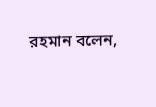রহমান বলেন,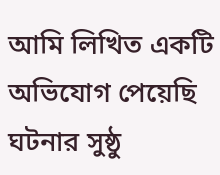আমি লিখিত একটি অভিযোগ পেয়েছি ঘটনার সুষ্ঠু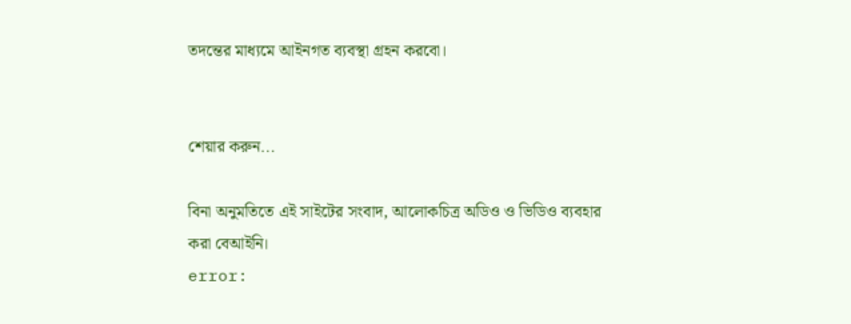তদন্তের মাধ্যমে আইনগত ব্যবস্থা গ্রহন করবো।


শেয়ার করুন...

বিনা অনুমতিতে এই সাইটের সংবাদ, আলোকচিত্র অডিও ও ভিডিও ব্যবহার করা বেআইনি।
error: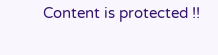Content is protected !!